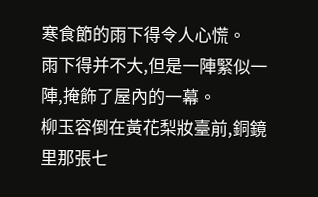寒食節的雨下得令人心慌。
雨下得并不大,但是一陣緊似一陣,掩飾了屋內的一幕。
柳玉容倒在黃花梨妝臺前,銅鏡里那張七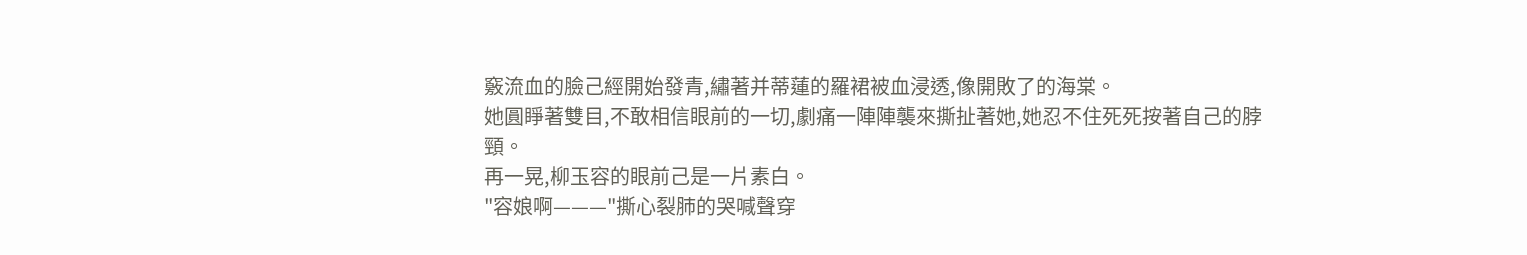竅流血的臉己經開始發青,繡著并蒂蓮的羅裙被血浸透,像開敗了的海棠。
她圓睜著雙目,不敢相信眼前的一切,劇痛一陣陣襲來撕扯著她,她忍不住死死按著自己的脖頸。
再一晃,柳玉容的眼前己是一片素白。
"容娘啊———"撕心裂肺的哭喊聲穿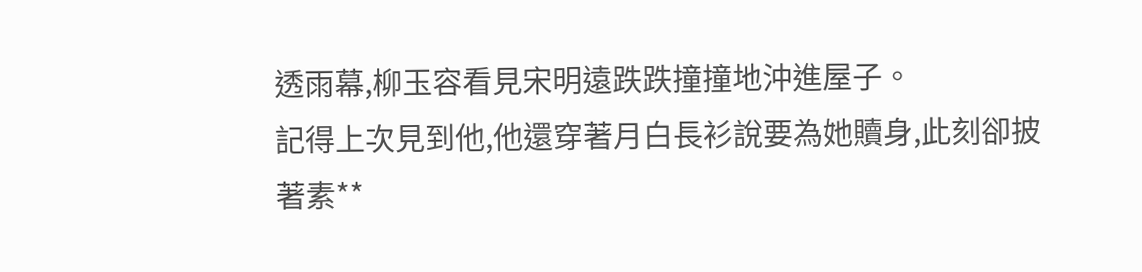透雨幕,柳玉容看見宋明遠跌跌撞撞地沖進屋子。
記得上次見到他,他還穿著月白長衫說要為她贖身,此刻卻披著素**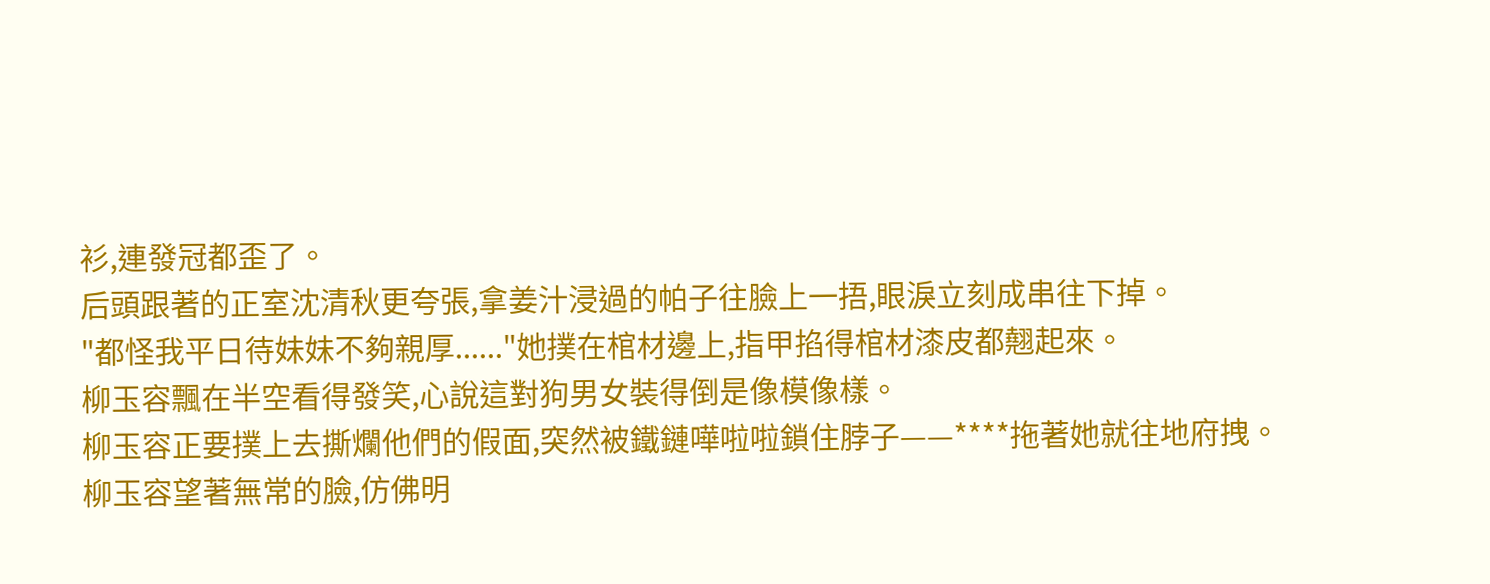衫,連發冠都歪了。
后頭跟著的正室沈清秋更夸張,拿姜汁浸過的帕子往臉上一捂,眼淚立刻成串往下掉。
"都怪我平日待妹妹不夠親厚......"她撲在棺材邊上,指甲掐得棺材漆皮都翹起來。
柳玉容飄在半空看得發笑,心說這對狗男女裝得倒是像模像樣。
柳玉容正要撲上去撕爛他們的假面,突然被鐵鏈嘩啦啦鎖住脖子——****拖著她就往地府拽。
柳玉容望著無常的臉,仿佛明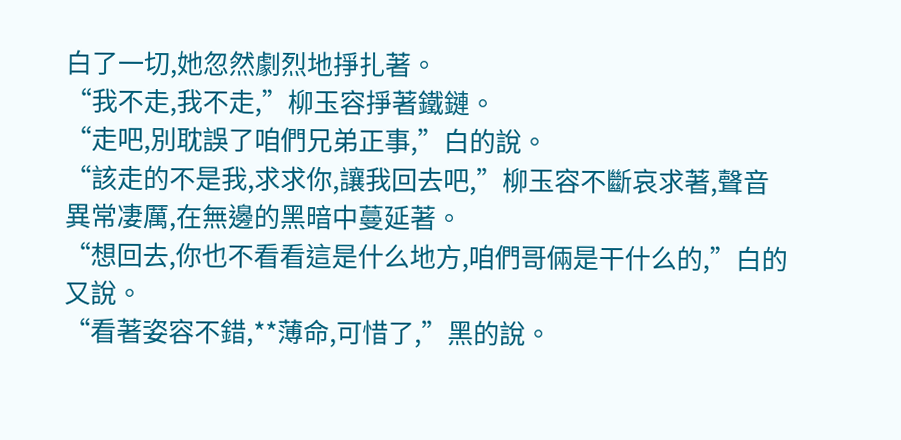白了一切,她忽然劇烈地掙扎著。
“我不走,我不走,”柳玉容掙著鐵鏈。
“走吧,別耽誤了咱們兄弟正事,”白的說。
“該走的不是我,求求你,讓我回去吧,”柳玉容不斷哀求著,聲音異常凄厲,在無邊的黑暗中蔓延著。
“想回去,你也不看看這是什么地方,咱們哥倆是干什么的,”白的又說。
“看著姿容不錯,**薄命,可惜了,”黑的說。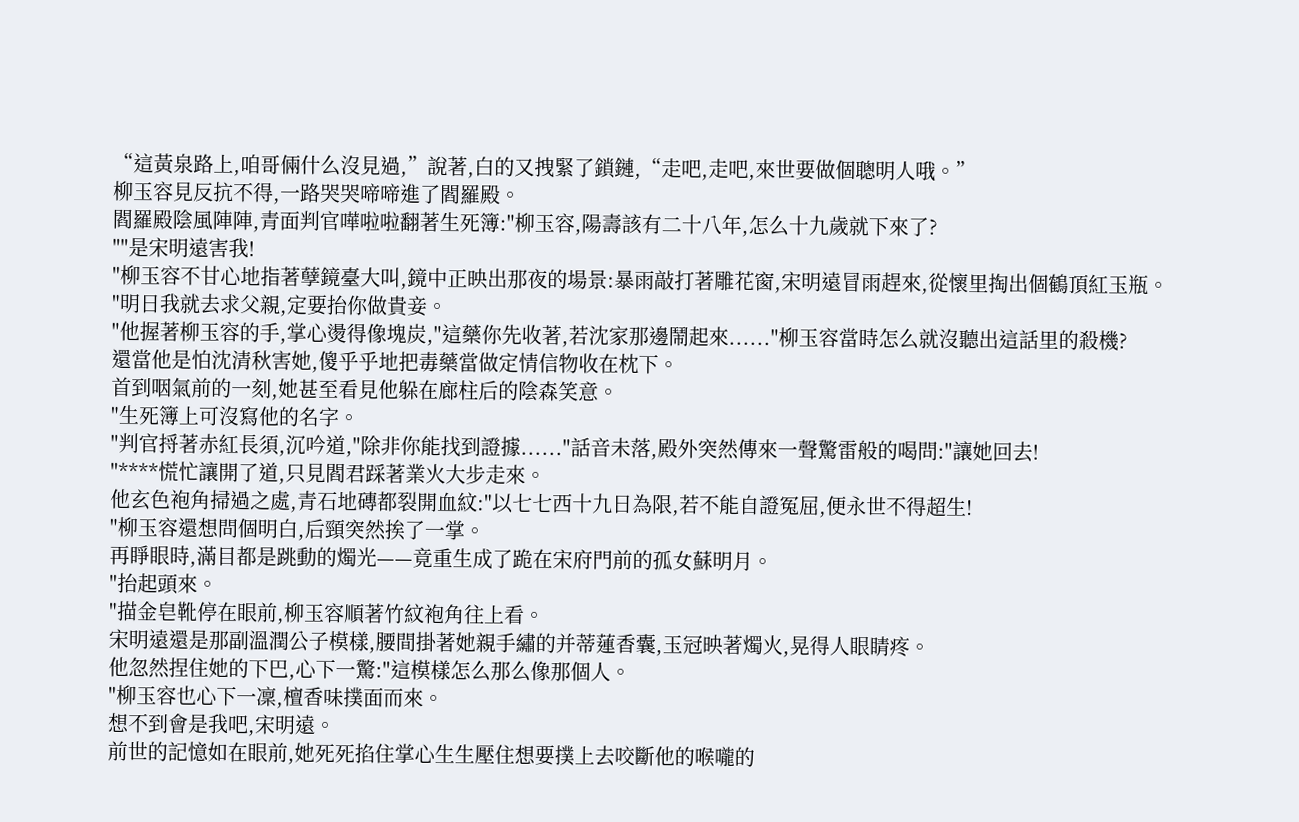“這黃泉路上,咱哥倆什么沒見過,”說著,白的又拽緊了鎖鏈,“走吧,走吧,來世要做個聰明人哦。”
柳玉容見反抗不得,一路哭哭啼啼進了閻羅殿。
閻羅殿陰風陣陣,青面判官嘩啦啦翻著生死簿:"柳玉容,陽壽該有二十八年,怎么十九歲就下來了?
""是宋明遠害我!
"柳玉容不甘心地指著孽鏡臺大叫,鏡中正映出那夜的場景:暴雨敲打著雕花窗,宋明遠冒雨趕來,從懷里掏出個鶴頂紅玉瓶。
"明日我就去求父親,定要抬你做貴妾。
"他握著柳玉容的手,掌心燙得像塊炭,"這藥你先收著,若沈家那邊鬧起來......"柳玉容當時怎么就沒聽出這話里的殺機?
還當他是怕沈清秋害她,傻乎乎地把毒藥當做定情信物收在枕下。
首到咽氣前的一刻,她甚至看見他躲在廊柱后的陰森笑意。
"生死簿上可沒寫他的名字。
"判官捋著赤紅長須,沉吟道,"除非你能找到證據......"話音未落,殿外突然傳來一聲驚雷般的喝問:"讓她回去!
"****慌忙讓開了道,只見閻君踩著業火大步走來。
他玄色袍角掃過之處,青石地磚都裂開血紋:"以七七西十九日為限,若不能自證冤屈,便永世不得超生!
"柳玉容還想問個明白,后頸突然挨了一掌。
再睜眼時,滿目都是跳動的燭光——竟重生成了跪在宋府門前的孤女蘇明月。
"抬起頭來。
"描金皂靴停在眼前,柳玉容順著竹紋袍角往上看。
宋明遠還是那副溫潤公子模樣,腰間掛著她親手繡的并蒂蓮香囊,玉冠映著燭火,晃得人眼睛疼。
他忽然捏住她的下巴,心下一驚:"這模樣怎么那么像那個人。
"柳玉容也心下一凜,檀香味撲面而來。
想不到會是我吧,宋明遠。
前世的記憶如在眼前,她死死掐住掌心生生壓住想要撲上去咬斷他的喉嚨的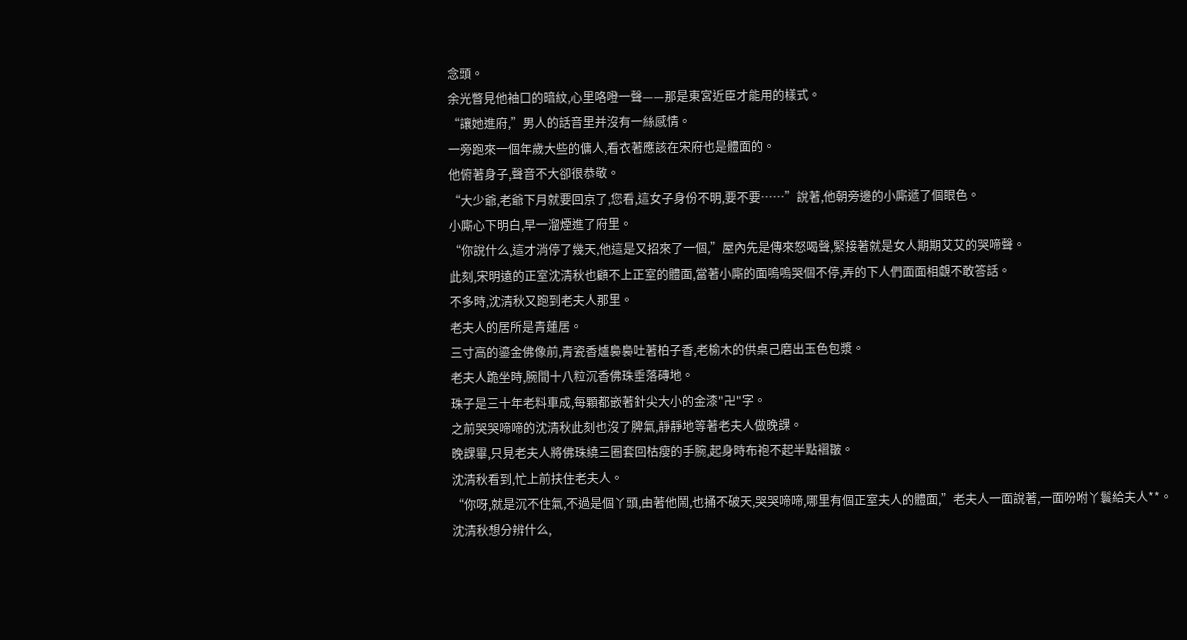念頭。
余光瞥見他袖口的暗紋,心里咯噔一聲——那是東宮近臣才能用的樣式。
“讓她進府,”男人的話音里并沒有一絲感情。
一旁跑來一個年歲大些的傭人,看衣著應該在宋府也是體面的。
他俯著身子,聲音不大卻很恭敬。
“大少爺,老爺下月就要回京了,您看,這女子身份不明,要不要……”說著,他朝旁邊的小廝遞了個眼色。
小廝心下明白,早一溜煙進了府里。
“你說什么,這才消停了幾天,他這是又招來了一個,”屋內先是傳來怒喝聲,緊接著就是女人期期艾艾的哭啼聲。
此刻,宋明遠的正室沈清秋也顧不上正室的體面,當著小廝的面嗚嗚哭個不停,弄的下人們面面相覷不敢答話。
不多時,沈清秋又跑到老夫人那里。
老夫人的居所是青蓮居。
三寸高的鎏金佛像前,青瓷香爐裊裊吐著柏子香,老榆木的供桌己磨出玉色包漿。
老夫人跪坐時,腕間十八粒沉香佛珠垂落磚地。
珠子是三十年老料車成,每顆都嵌著針尖大小的金漆"卍"字。
之前哭哭啼啼的沈清秋此刻也沒了脾氣,靜靜地等著老夫人做晚課。
晚課畢,只見老夫人將佛珠繞三圈套回枯瘦的手腕,起身時布袍不起半點褶皺。
沈清秋看到,忙上前扶住老夫人。
“你呀,就是沉不住氣,不過是個丫頭,由著他鬧,也捅不破天,哭哭啼啼,哪里有個正室夫人的體面,”老夫人一面說著,一面吩咐丫鬟給夫人**。
沈清秋想分辨什么,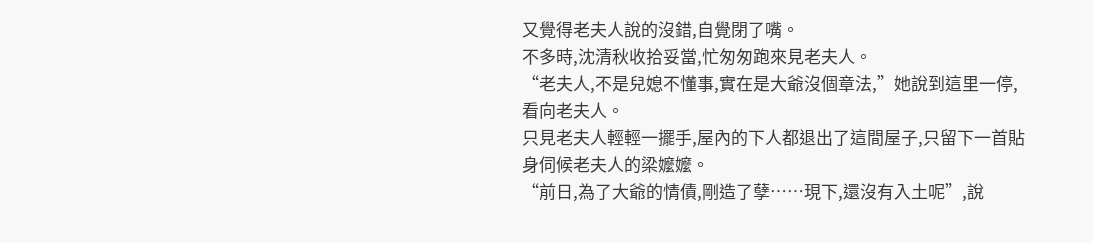又覺得老夫人說的沒錯,自覺閉了嘴。
不多時,沈清秋收拾妥當,忙匆匆跑來見老夫人。
“老夫人,不是兒媳不懂事,實在是大爺沒個章法,”她說到這里一停,看向老夫人。
只見老夫人輕輕一擺手,屋內的下人都退出了這間屋子,只留下一首貼身伺候老夫人的梁嬤嬤。
“前日,為了大爺的情債,剛造了孽……現下,還沒有入土呢”,說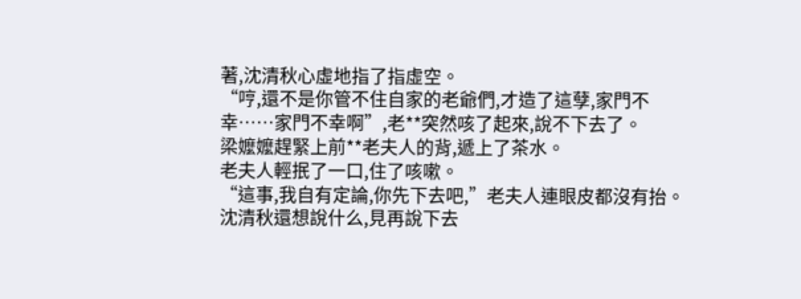著,沈清秋心虛地指了指虛空。
“哼,還不是你管不住自家的老爺們,才造了這孽,家門不幸……家門不幸啊”,老**突然咳了起來,說不下去了。
梁嬤嬤趕緊上前**老夫人的背,遞上了茶水。
老夫人輕抿了一口,住了咳嗽。
“這事,我自有定論,你先下去吧,”老夫人連眼皮都沒有抬。
沈清秋還想說什么,見再說下去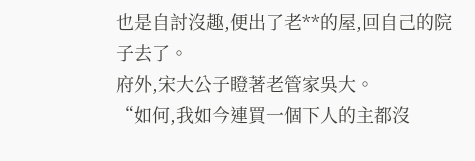也是自討沒趣,便出了老**的屋,回自己的院子去了。
府外,宋大公子瞪著老管家吳大。
“如何,我如今連買一個下人的主都沒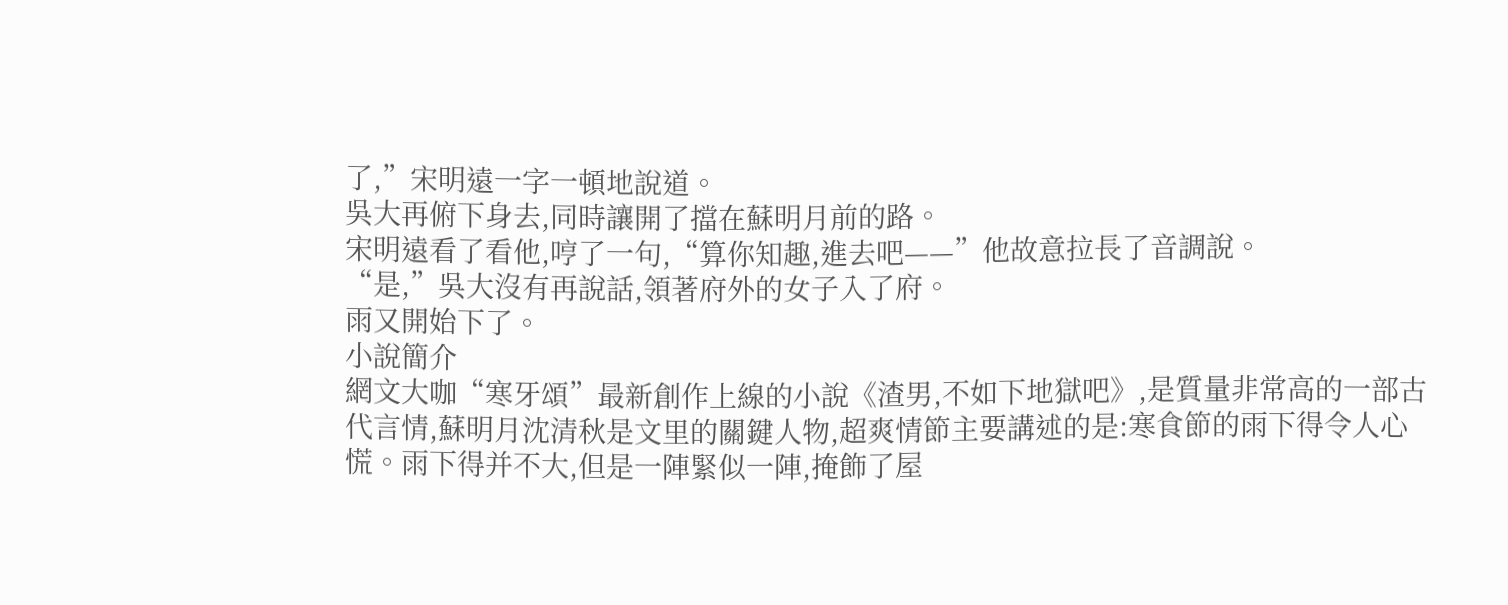了,”宋明遠一字一頓地說道。
吳大再俯下身去,同時讓開了擋在蘇明月前的路。
宋明遠看了看他,哼了一句,“算你知趣,進去吧——”他故意拉長了音調說。
“是,”吳大沒有再說話,領著府外的女子入了府。
雨又開始下了。
小說簡介
網文大咖“寒牙頌”最新創作上線的小說《渣男,不如下地獄吧》,是質量非常高的一部古代言情,蘇明月沈清秋是文里的關鍵人物,超爽情節主要講述的是:寒食節的雨下得令人心慌。雨下得并不大,但是一陣緊似一陣,掩飾了屋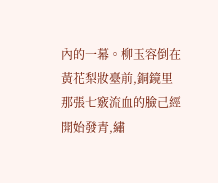內的一幕。柳玉容倒在黃花梨妝臺前,銅鏡里那張七竅流血的臉己經開始發青,繡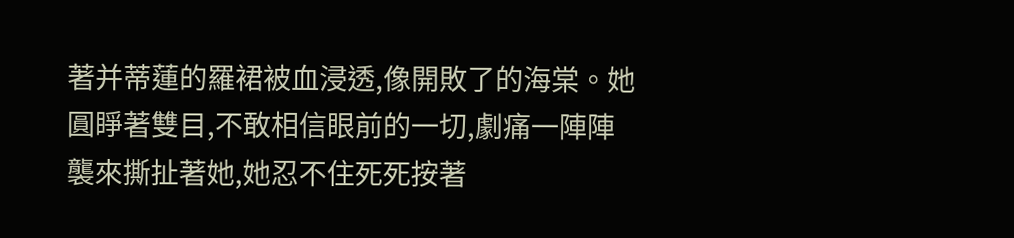著并蒂蓮的羅裙被血浸透,像開敗了的海棠。她圓睜著雙目,不敢相信眼前的一切,劇痛一陣陣襲來撕扯著她,她忍不住死死按著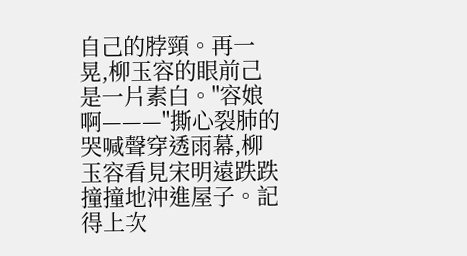自己的脖頸。再一晃,柳玉容的眼前己是一片素白。"容娘啊———"撕心裂肺的哭喊聲穿透雨幕,柳玉容看見宋明遠跌跌撞撞地沖進屋子。記得上次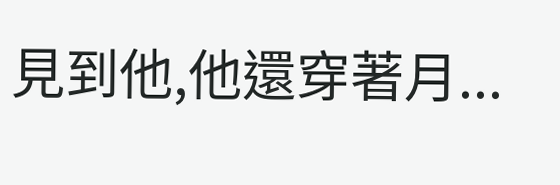見到他,他還穿著月...